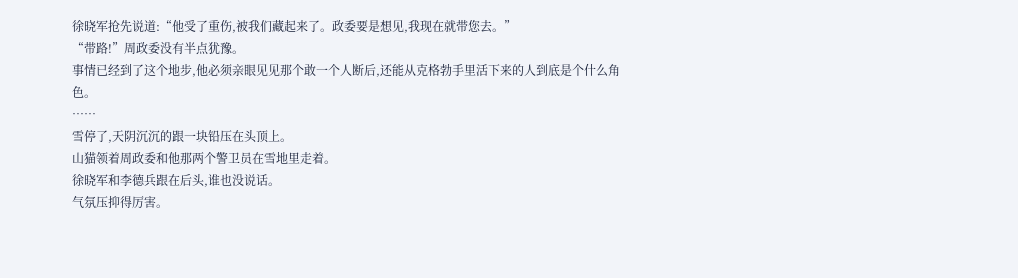徐晓军抢先说道:“他受了重伤,被我们藏起来了。政委要是想见,我现在就带您去。”
“带路!”周政委没有半点犹豫。
事情已经到了这个地步,他必须亲眼见见那个敢一个人断后,还能从克格勃手里活下来的人到底是个什么角色。
……
雪停了,天阴沉沉的跟一块铅压在头顶上。
山猫领着周政委和他那两个警卫员在雪地里走着。
徐晓军和李德兵跟在后头,谁也没说话。
气氛压抑得厉害。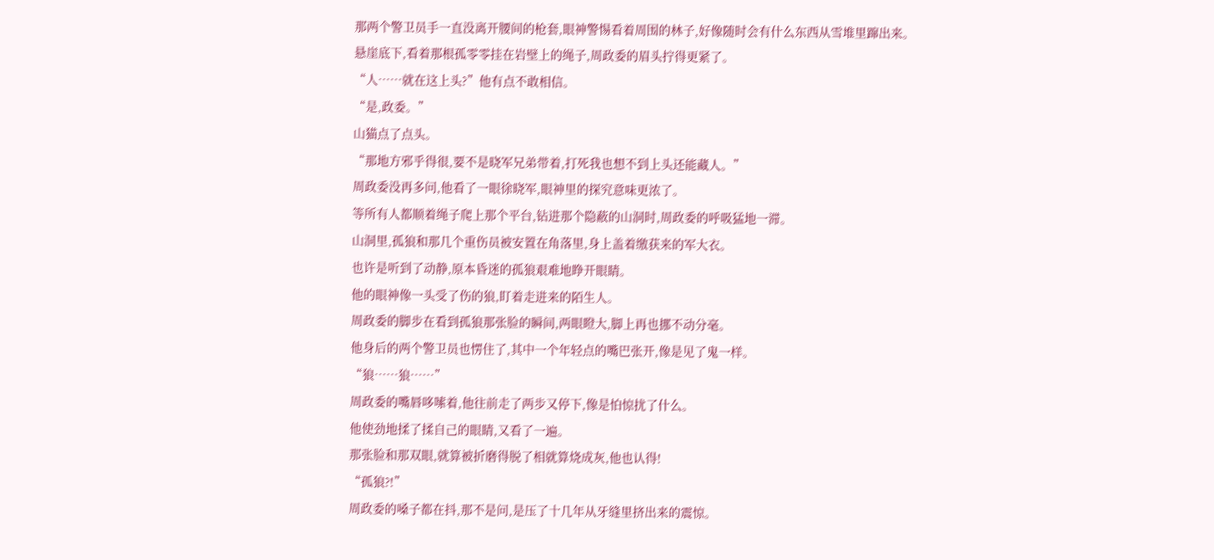那两个警卫员手一直没离开腰间的枪套,眼神警惕看着周围的林子,好像随时会有什么东西从雪堆里蹿出来。
悬崖底下,看着那根孤零零挂在岩壁上的绳子,周政委的眉头拧得更紧了。
“人……就在这上头?”他有点不敢相信。
“是,政委。”
山猫点了点头。
“那地方邪乎得很,要不是晓军兄弟带着,打死我也想不到上头还能藏人。”
周政委没再多问,他看了一眼徐晓军,眼神里的探究意味更浓了。
等所有人都顺着绳子爬上那个平台,钻进那个隐蔽的山洞时,周政委的呼吸猛地一滞。
山洞里,孤狼和那几个重伤员被安置在角落里,身上盖着缴获来的军大衣。
也许是听到了动静,原本昏迷的孤狼艰难地睁开眼睛。
他的眼神像一头受了伤的狼,盯着走进来的陌生人。
周政委的脚步在看到孤狼那张脸的瞬间,两眼瞪大,脚上再也挪不动分毫。
他身后的两个警卫员也愣住了,其中一个年轻点的嘴巴张开,像是见了鬼一样。
“狼……狼……”
周政委的嘴唇哆嗦着,他往前走了两步又停下,像是怕惊扰了什么。
他使劲地揉了揉自己的眼睛,又看了一遍。
那张脸和那双眼,就算被折磨得脱了相就算烧成灰,他也认得!
“孤狼?!”
周政委的嗓子都在抖,那不是问,是压了十几年从牙缝里挤出来的震惊。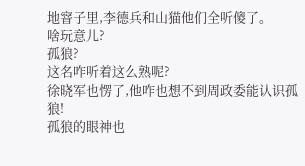地窨子里,李德兵和山猫他们全听傻了。
啥玩意儿?
孤狼?
这名咋听着这么熟呢?
徐晓军也愣了,他咋也想不到周政委能认识孤狼!
孤狼的眼神也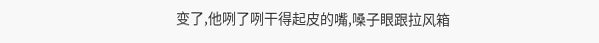变了,他咧了咧干得起皮的嘴,嗓子眼跟拉风箱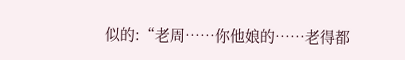似的:“老周……你他娘的……老得都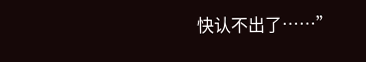快认不出了……”